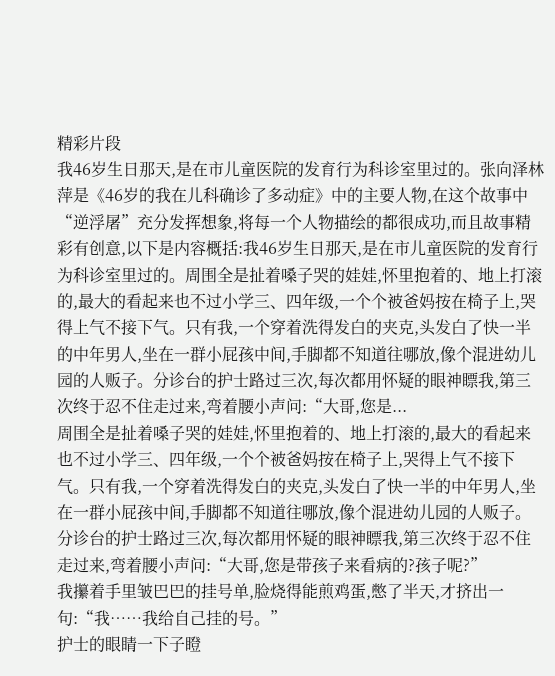精彩片段
我46岁生日那天,是在市儿童医院的发育行为科诊室里过的。张向泽林萍是《46岁的我在儿科确诊了多动症》中的主要人物,在这个故事中“逆浮屠”充分发挥想象,将每一个人物描绘的都很成功,而且故事精彩有创意,以下是内容概括:我46岁生日那天,是在市儿童医院的发育行为科诊室里过的。周围全是扯着嗓子哭的娃娃,怀里抱着的、地上打滚的,最大的看起来也不过小学三、四年级,一个个被爸妈按在椅子上,哭得上气不接下气。只有我,一个穿着洗得发白的夹克,头发白了快一半的中年男人,坐在一群小屁孩中间,手脚都不知道往哪放,像个混进幼儿园的人贩子。分诊台的护士路过三次,每次都用怀疑的眼神瞟我,第三次终于忍不住走过来,弯着腰小声问:“大哥,您是...
周围全是扯着嗓子哭的娃娃,怀里抱着的、地上打滚的,最大的看起来也不过小学三、四年级,一个个被爸妈按在椅子上,哭得上气不接下气。只有我,一个穿着洗得发白的夹克,头发白了快一半的中年男人,坐在一群小屁孩中间,手脚都不知道往哪放,像个混进幼儿园的人贩子。
分诊台的护士路过三次,每次都用怀疑的眼神瞟我,第三次终于忍不住走过来,弯着腰小声问:“大哥,您是带孩子来看病的?孩子呢?”
我攥着手里皱巴巴的挂号单,脸烧得能煎鸡蛋,憋了半天,才挤出一句:“我……我给自己挂的号。”
护士的眼睛一下子瞪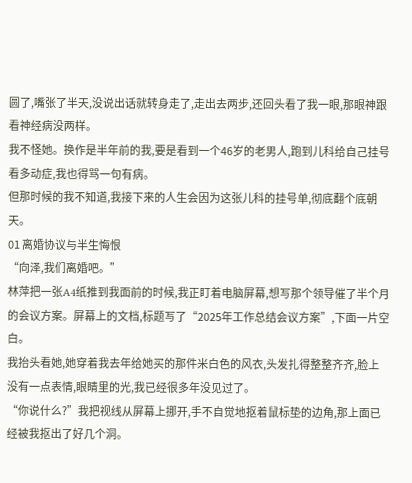圆了,嘴张了半天,没说出话就转身走了,走出去两步,还回头看了我一眼,那眼神跟看神经病没两样。
我不怪她。换作是半年前的我,要是看到一个46岁的老男人,跑到儿科给自己挂号看多动症,我也得骂一句有病。
但那时候的我不知道,我接下来的人生会因为这张儿科的挂号单,彻底翻个底朝天。
01 离婚协议与半生悔恨
“向泽,我们离婚吧。”
林萍把一张A4纸推到我面前的时候,我正盯着电脑屏幕,想写那个领导催了半个月的会议方案。屏幕上的文档,标题写了“2025年工作总结会议方案”,下面一片空白。
我抬头看她,她穿着我去年给她买的那件米白色的风衣,头发扎得整整齐齐,脸上没有一点表情,眼睛里的光,我已经很多年没见过了。
“你说什么?”我把视线从屏幕上挪开,手不自觉地抠着鼠标垫的边角,那上面已经被我抠出了好几个洞。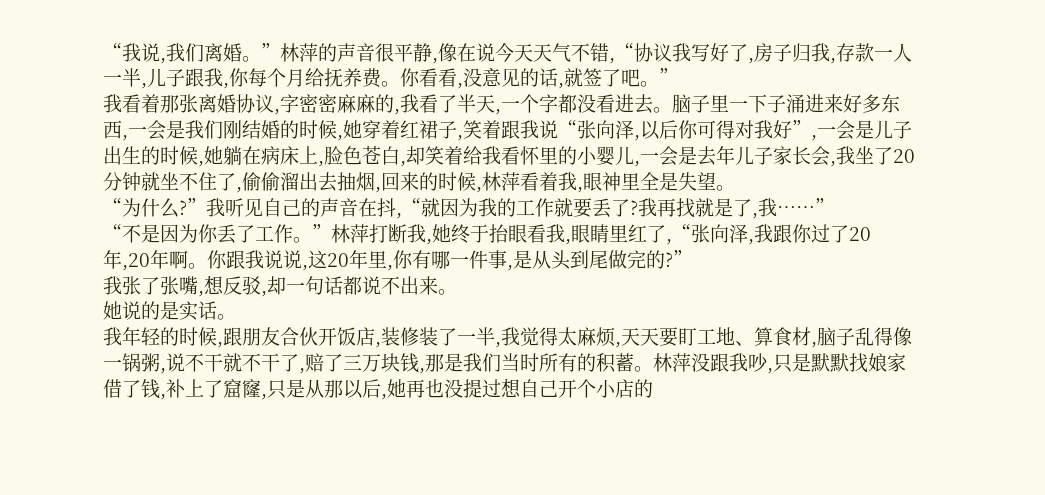“我说,我们离婚。”林萍的声音很平静,像在说今天天气不错,“协议我写好了,房子归我,存款一人一半,儿子跟我,你每个月给抚养费。你看看,没意见的话,就签了吧。”
我看着那张离婚协议,字密密麻麻的,我看了半天,一个字都没看进去。脑子里一下子涌进来好多东西,一会是我们刚结婚的时候,她穿着红裙子,笑着跟我说“张向泽,以后你可得对我好”,一会是儿子出生的时候,她躺在病床上,脸色苍白,却笑着给我看怀里的小婴儿,一会是去年儿子家长会,我坐了20分钟就坐不住了,偷偷溜出去抽烟,回来的时候,林萍看着我,眼神里全是失望。
“为什么?”我听见自己的声音在抖,“就因为我的工作就要丢了?我再找就是了,我……”
“不是因为你丢了工作。”林萍打断我,她终于抬眼看我,眼睛里红了,“张向泽,我跟你过了20年,20年啊。你跟我说说,这20年里,你有哪一件事,是从头到尾做完的?”
我张了张嘴,想反驳,却一句话都说不出来。
她说的是实话。
我年轻的时候,跟朋友合伙开饭店,装修装了一半,我觉得太麻烦,天天要盯工地、算食材,脑子乱得像一锅粥,说不干就不干了,赔了三万块钱,那是我们当时所有的积蓄。林萍没跟我吵,只是默默找娘家借了钱,补上了窟窿,只是从那以后,她再也没提过想自己开个小店的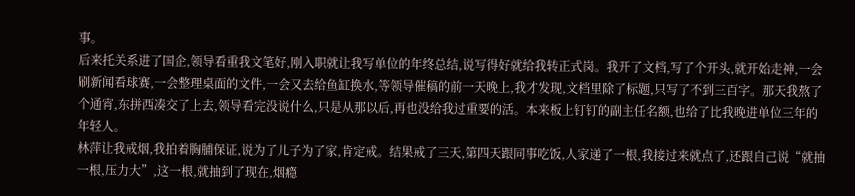事。
后来托关系进了国企,领导看重我文笔好,刚入职就让我写单位的年终总结,说写得好就给我转正式岗。我开了文档,写了个开头,就开始走神,一会刷新闻看球赛,一会整理桌面的文件,一会又去给鱼缸换水,等领导催稿的前一天晚上,我才发现,文档里除了标题,只写了不到三百字。那天我熬了个通宵,东拼西凑交了上去,领导看完没说什么,只是从那以后,再也没给我过重要的活。本来板上钉钉的副主任名额,也给了比我晚进单位三年的年轻人。
林萍让我戒烟,我拍着胸脯保证,说为了儿子为了家,肯定戒。结果戒了三天,第四天跟同事吃饭,人家递了一根,我接过来就点了,还跟自己说“就抽一根,压力大”,这一根,就抽到了现在,烟瘾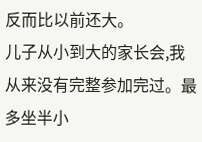反而比以前还大。
儿子从小到大的家长会,我从来没有完整参加完过。最多坐半小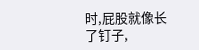时,屁股就像长了钉子,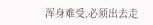浑身难受,必须出去走